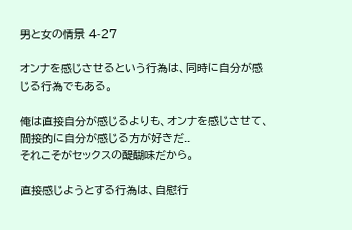男と女の情景 4-27

オンナを感じさせるという行為は、同時に自分が感じる行為でもある。

俺は直接自分が感じるよりも、オンナを感じさせて、間接的に自分が感じる方が好きだ..
それこそがセックスの醍醐味だから。

直接感じようとする行為は、自慰行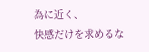為に近く、
快感だけを求めるな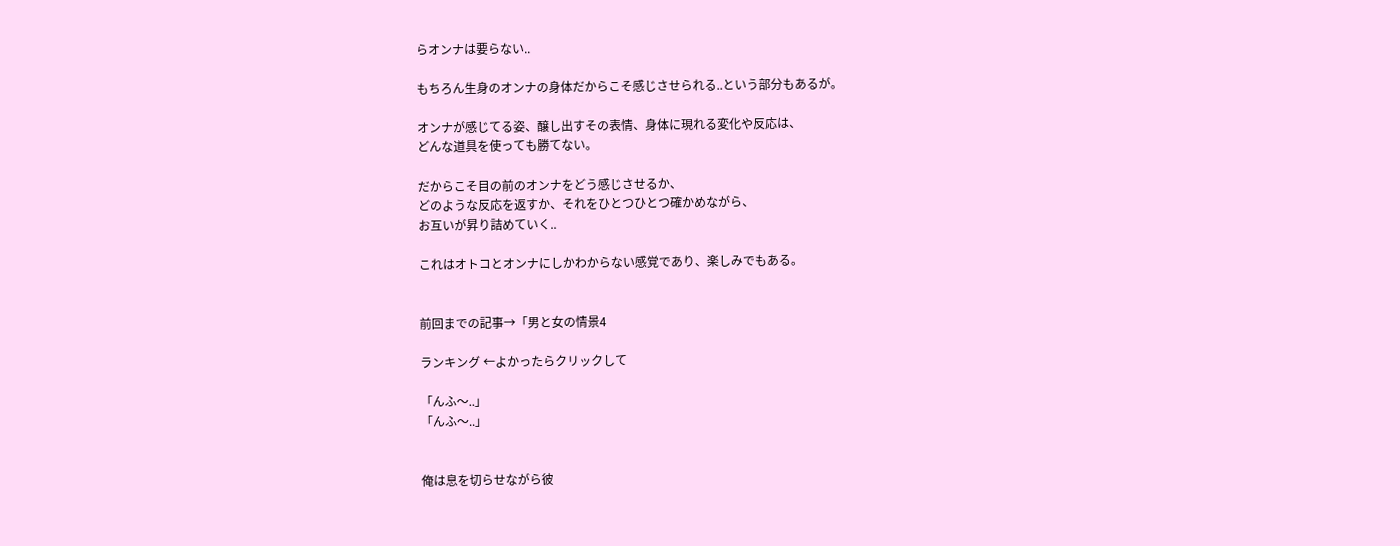らオンナは要らない..

もちろん生身のオンナの身体だからこそ感じさせられる..という部分もあるが。

オンナが感じてる姿、醸し出すその表情、身体に現れる変化や反応は、
どんな道具を使っても勝てない。

だからこそ目の前のオンナをどう感じさせるか、
どのような反応を返すか、それをひとつひとつ確かめながら、
お互いが昇り詰めていく..

これはオトコとオンナにしかわからない感覚であり、楽しみでもある。


前回までの記事→「男と女の情景4

ランキング ←よかったらクリックして

「んふ〜..」
「んふ〜..」


俺は息を切らせながら彼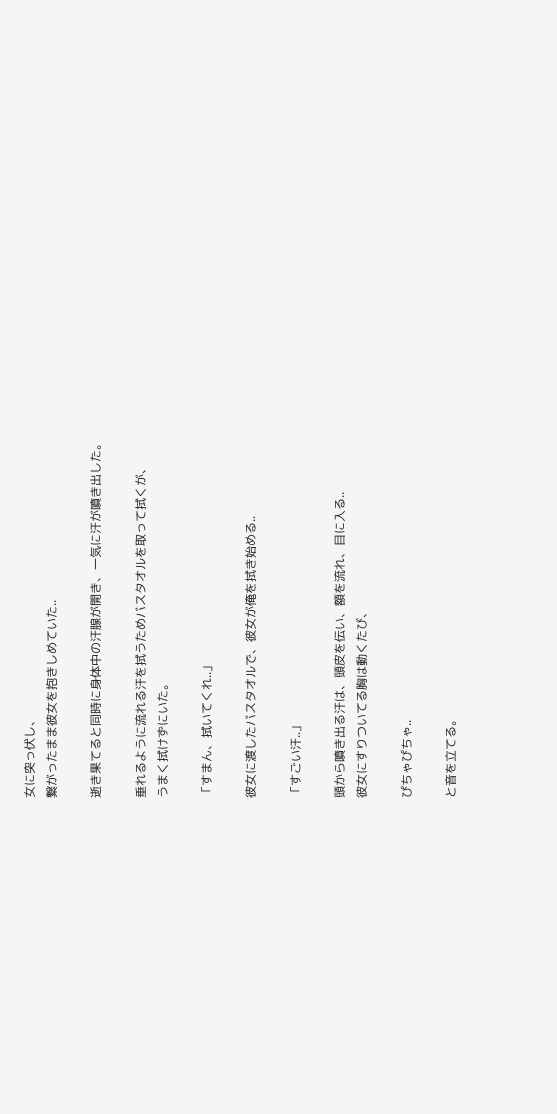女に突っ伏し、
繋がったまま彼女を抱きしめていた..

逝き果てると同時に身体中の汗腺が開き、一気に汗が噴き出した。

垂れるように流れる汗を拭うためバスタオルを取って拭くが、
うまく拭けずにいた。

「すまん、拭いてくれ..」

彼女に渡したバスタオルで、彼女が俺を拭き始める..

「すごい汗..」

頭から噴き出る汗は、頭皮を伝い、額を流れ、目に入る..
彼女にすりついてる胸は動くたび、

ぴちゃぴちゃ..

と音を立てる。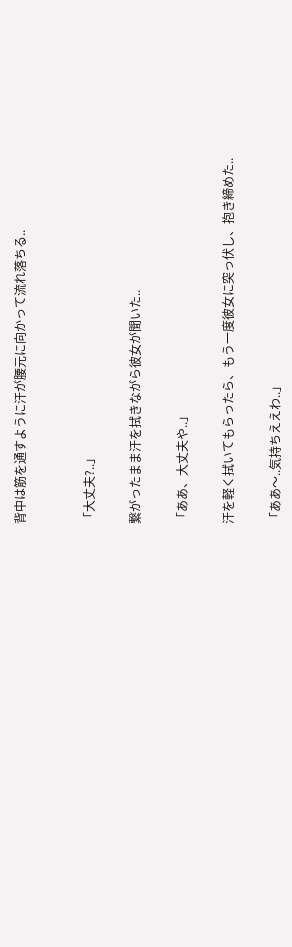背中は筋を通すように汗が腰元に向かって流れ落ちる..


「大丈夫?..」

繋がったまま汗を拭きながら彼女が聞いた..

「ああ、大丈夫や..」

汗を軽く拭いてもらったら、もう一度彼女に突っ伏し、抱き締めた..

「ああ〜..気持ちええわ..」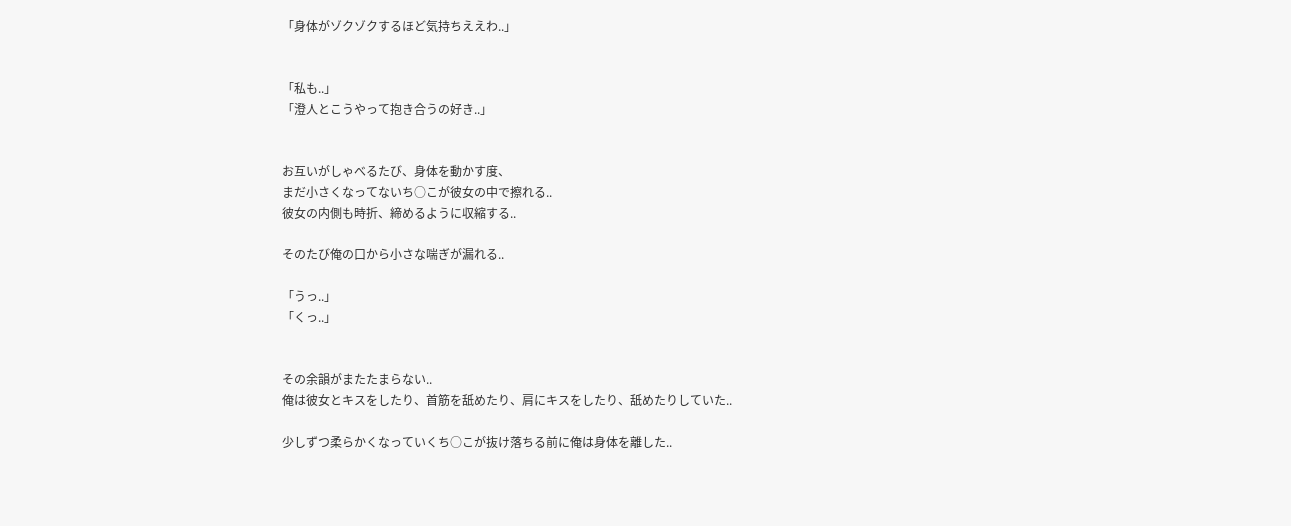「身体がゾクゾクするほど気持ちええわ..」


「私も..」
「澄人とこうやって抱き合うの好き..」


お互いがしゃべるたび、身体を動かす度、
まだ小さくなってないち○こが彼女の中で擦れる..
彼女の内側も時折、締めるように収縮する..

そのたび俺の口から小さな喘ぎが漏れる..

「うっ..」
「くっ..」


その余韻がまたたまらない..
俺は彼女とキスをしたり、首筋を舐めたり、肩にキスをしたり、舐めたりしていた..

少しずつ柔らかくなっていくち○こが抜け落ちる前に俺は身体を離した..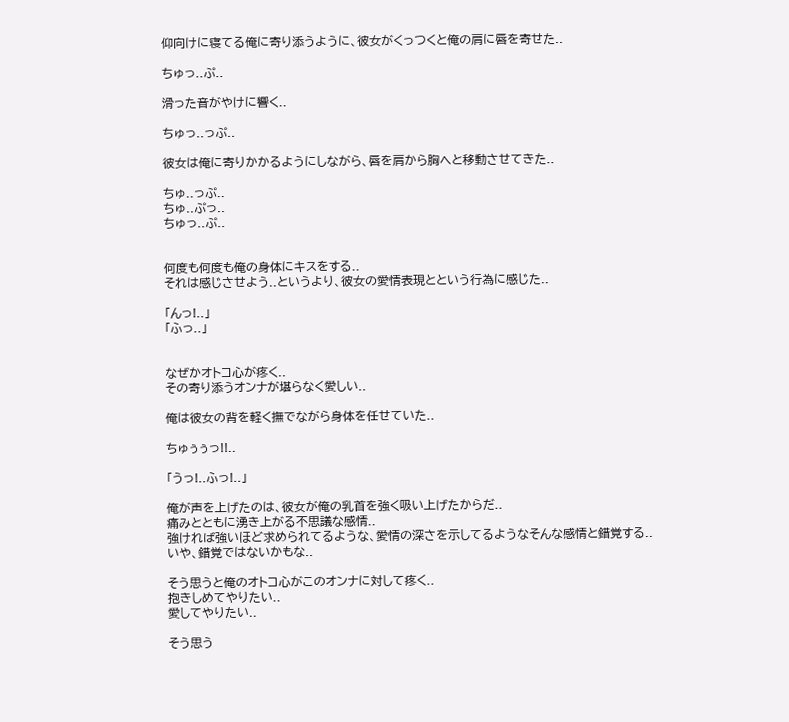仰向けに寝てる俺に寄り添うように、彼女がくっつくと俺の肩に唇を寄せた..

ちゅっ..ぷ..

滑った音がやけに響く..

ちゅっ..っぷ..

彼女は俺に寄りかかるようにしながら、唇を肩から胸へと移動させてきた..

ちゅ..っぷ..
ちゅ..ぷっ..
ちゅっ..ぷ..


何度も何度も俺の身体にキスをする..
それは感じさせよう..というより、彼女の愛情表現とという行為に感じた..

「んっ!..」
「ふっ..」


なぜかオトコ心が疼く..
その寄り添うオンナが堪らなく愛しい..

俺は彼女の背を軽く撫でながら身体を任せていた..

ちゅぅぅっ!!..

「うっ!..ふっ!..」

俺が声を上げたのは、彼女が俺の乳首を強く吸い上げたからだ..
痛みとともに湧き上がる不思議な感情..
強ければ強いほど求められてるような、愛情の深さを示してるようなそんな感情と錯覚する..
いや、錯覚ではないかもな..

そう思うと俺のオトコ心がこのオンナに対して疼く..
抱きしめてやりたい..
愛してやりたい..

そう思う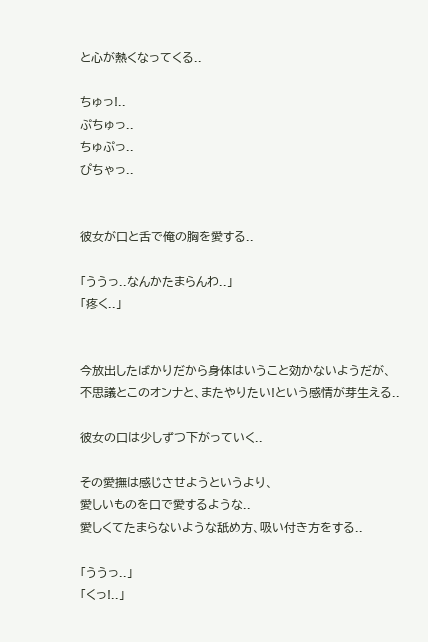と心が熱くなってくる..

ちゅっ!..
ぷちゅっ..
ちゅぷっ..
ぴちゃっ..


彼女が口と舌で俺の胸を愛する..

「ううっ..なんかたまらんわ..」
「疼く..」


今放出したばかりだから身体はいうこと効かないようだが、
不思議とこのオンナと、またやりたい!という感情が芽生える..

彼女の口は少しずつ下がっていく..

その愛撫は感じさせようというより、
愛しいものを口で愛するような..
愛しくてたまらないような舐め方、吸い付き方をする..

「ううっ..」
「くっ!..」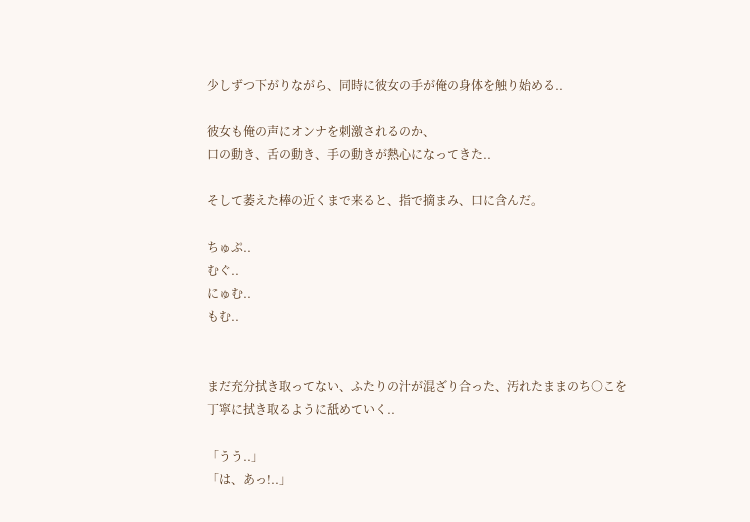少しずつ下がりながら、同時に彼女の手が俺の身体を触り始める..

彼女も俺の声にオンナを刺激されるのか、
口の動き、舌の動き、手の動きが熱心になってきた..

そして萎えた棒の近くまで来ると、指で摘まみ、口に含んだ。

ちゅぷ..
むぐ..
にゅむ..
もむ..


まだ充分拭き取ってない、ふたりの汁が混ざり合った、汚れたままのち○こを丁寧に拭き取るように舐めていく..

「うう..」
「は、あっ!..」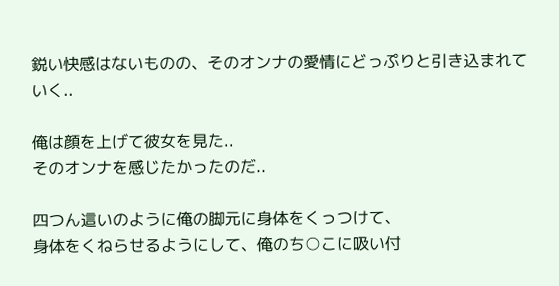鋭い快感はないものの、そのオンナの愛情にどっぷりと引き込まれていく..

俺は顔を上げて彼女を見た..
そのオンナを感じたかったのだ..

四つん這いのように俺の脚元に身体をくっつけて、
身体をくねらせるようにして、俺のち○こに吸い付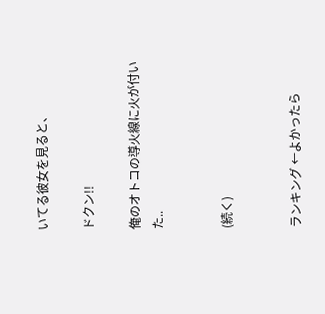いてる彼女を見ると、

ドクン!!

俺のオトコの導火線に火が付いた..


(続く)


ランキング ←よかったら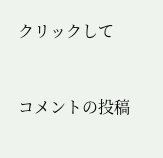クリックして


コメントの投稿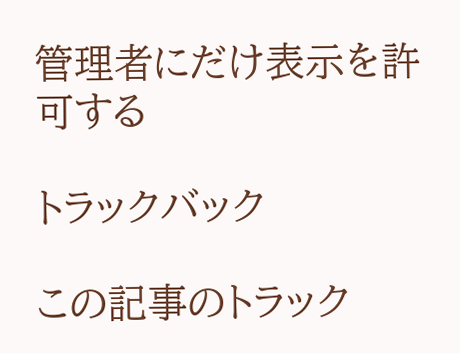管理者にだけ表示を許可する

トラックバック

この記事のトラック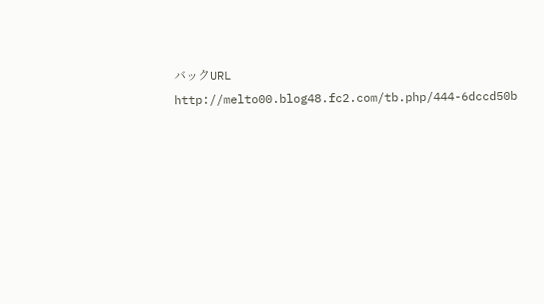バックURL
http://melto00.blog48.fc2.com/tb.php/444-6dccd50b